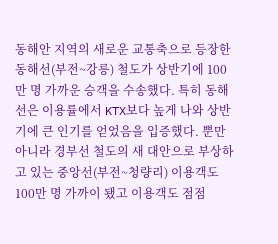동해안 지역의 새로운 교통축으로 등장한 동해선(부전~강릉) 철도가 상반기에 100만 명 가까운 승객을 수송했다. 특히 동해선은 이용률에서 KTX보다 높게 나와 상반기에 큰 인기를 얻었음을 입증했다. 뿐만 아니라 경부선 철도의 새 대안으로 부상하고 있는 중앙선(부전~청량리) 이용객도 100만 명 가까이 됐고 이용객도 점점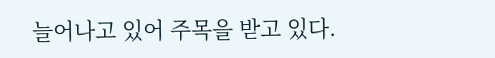늘어나고 있어 주목을 받고 있다.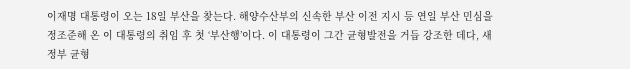이재명 대통령이 오는 18일 부산을 찾는다. 해양수산부의 신속한 부산 이전 지시 등 연일 부산 민심을 정조준해 온 이 대통령의 취임 후 첫 ‘부산행’이다. 이 대통령이 그간 균형발전을 거듭 강조한 데다, 새 정부 균형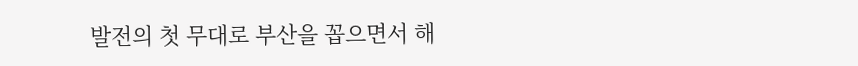발전의 첫 무대로 부산을 꼽으면서 해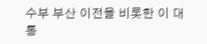수부 부산 이전을 비롯한 이 대통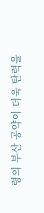령의 부산 공약이 더욱 탄력을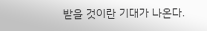받을 것이란 기대가 나온다.